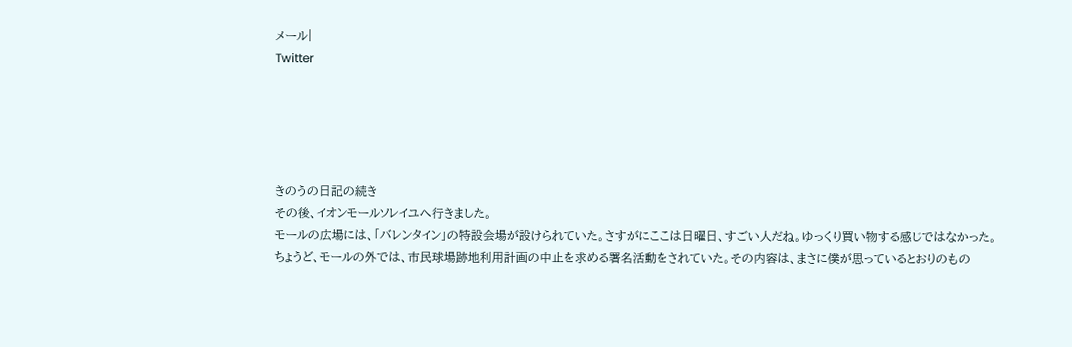メール|
Twitter





きのうの日記の続き
その後、イオンモールソレイユへ行きました。
モールの広場には、「バレンタイン」の特設会場が設けられていた。さすがにここは日曜日、すごい人だね。ゆっくり買い物する感じではなかった。
ちょうど、モールの外では、市民球場跡地利用計画の中止を求める署名活動をされていた。その内容は、まさに僕が思っているとおりのもの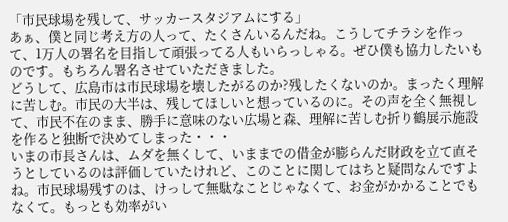「市民球場を残して、サッカースタジアムにする」
あぁ、僕と同じ考え方の人って、たくさんいるんだね。こうしてチラシを作って、1万人の署名を目指して頑張ってる人もいらっしゃる。ぜひ僕も協力したいものです。もちろん署名させていただきました。
どうして、広島市は市民球場を壊したがるのか?残したくないのか。まったく理解に苦しむ。市民の大半は、残してほしいと想っているのに。その声を全く無視して、市民不在のまま、勝手に意味のない広場と森、理解に苦しむ折り鶴展示施設を作ると独断で決めてしまった・・・
いまの市長さんは、ムダを無くして、いままでの借金が膨らんだ財政を立て直そうとしているのは評価していたけれど、このことに関してはちと疑問なんですよね。市民球場残すのは、けっして無駄なことじゃなくて、お金がかかることでもなくて。もっとも効率がい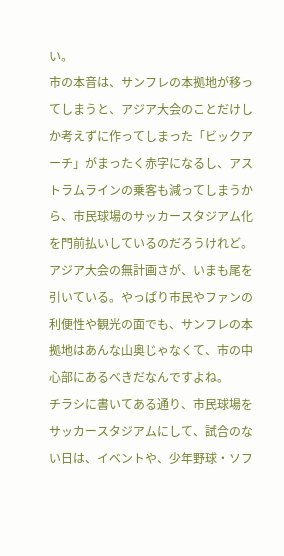い。
市の本音は、サンフレの本拠地が移ってしまうと、アジア大会のことだけしか考えずに作ってしまった「ビックアーチ」がまったく赤字になるし、アストラムラインの乗客も減ってしまうから、市民球場のサッカースタジアム化を門前払いしているのだろうけれど。アジア大会の無計画さが、いまも尾を引いている。やっぱり市民やファンの利便性や観光の面でも、サンフレの本拠地はあんな山奥じゃなくて、市の中心部にあるべきだなんですよね。
チラシに書いてある通り、市民球場をサッカースタジアムにして、試合のない日は、イベントや、少年野球・ソフ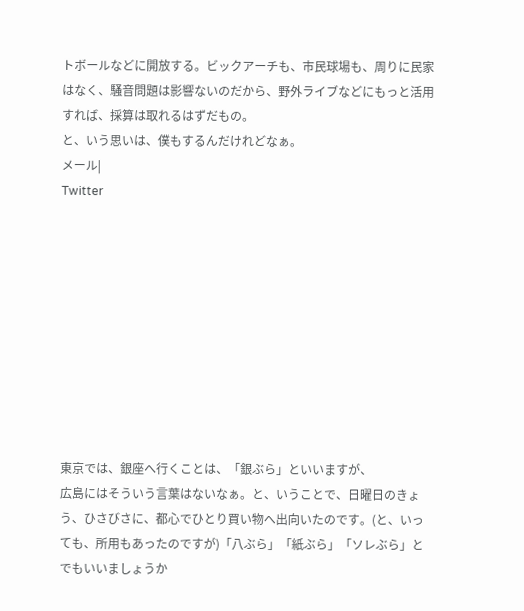トボールなどに開放する。ビックアーチも、市民球場も、周りに民家はなく、騒音問題は影響ないのだから、野外ライブなどにもっと活用すれば、採算は取れるはずだもの。
と、いう思いは、僕もするんだけれどなぁ。
メール|
Twitter










東京では、銀座へ行くことは、「銀ぶら」といいますが、
広島にはそういう言葉はないなぁ。と、いうことで、日曜日のきょう、ひさびさに、都心でひとり買い物へ出向いたのです。(と、いっても、所用もあったのですが)「八ぶら」「紙ぶら」「ソレぶら」とでもいいましょうか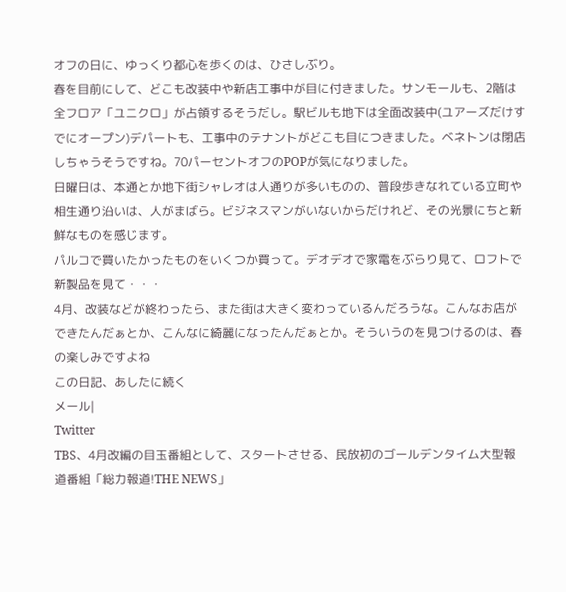オフの日に、ゆっくり都心を歩くのは、ひさしぶり。
春を目前にして、どこも改装中や新店工事中が目に付きました。サンモールも、2階は全フロア「ユニクロ」が占領するそうだし。駅ビルも地下は全面改装中(ユアーズだけすでにオープン)デパートも、工事中のテナントがどこも目につきました。ベネトンは閉店しちゃうそうですね。70パーセントオフのPOPが気になりました。
日曜日は、本通とか地下街シャレオは人通りが多いものの、普段歩きなれている立町や相生通り沿いは、人がまばら。ビジネスマンがいないからだけれど、その光景にちと新鮮なものを感じます。
パルコで買いたかったものをいくつか買って。デオデオで家電をぶらり見て、ロフトで新製品を見て・・・
4月、改装などが終わったら、また街は大きく変わっているんだろうな。こんなお店ができたんだぁとか、こんなに綺麗になったんだぁとか。そういうのを見つけるのは、春の楽しみですよね
この日記、あしたに続く
メール|
Twitter
TBS、4月改編の目玉番組として、スタートさせる、民放初のゴールデンタイム大型報道番組「総力報道!THE NEWS」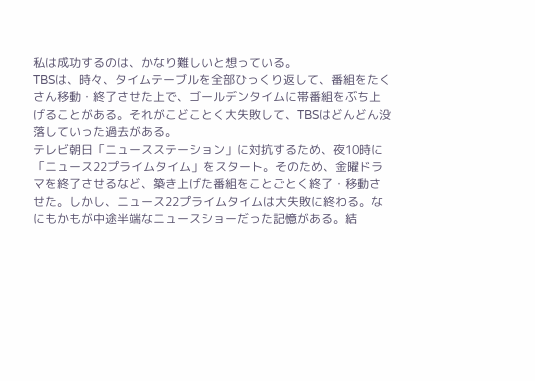私は成功するのは、かなり難しいと想っている。
TBSは、時々、タイムテーブルを全部ひっくり返して、番組をたくさん移動・終了させた上で、ゴールデンタイムに帯番組をぶち上げることがある。それがこどことく大失敗して、TBSはどんどん没落していった過去がある。
テレビ朝日「ニュースステーション」に対抗するため、夜10時に「ニュース22プライムタイム」をスタート。そのため、金曜ドラマを終了させるなど、築き上げた番組をことごとく終了・移動させた。しかし、ニュース22プライムタイムは大失敗に終わる。なにもかもが中途半端なニュースショーだった記憶がある。結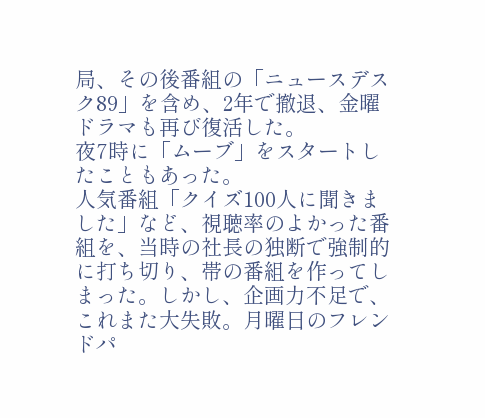局、その後番組の「ニュースデスク89」を含め、2年で撤退、金曜ドラマも再び復活した。
夜7時に「ムーブ」をスタートしたこともあった。
人気番組「クイズ100人に聞きました」など、視聴率のよかった番組を、当時の社長の独断で強制的に打ち切り、帯の番組を作ってしまった。しかし、企画力不足で、これまた大失敗。月曜日のフレンドパ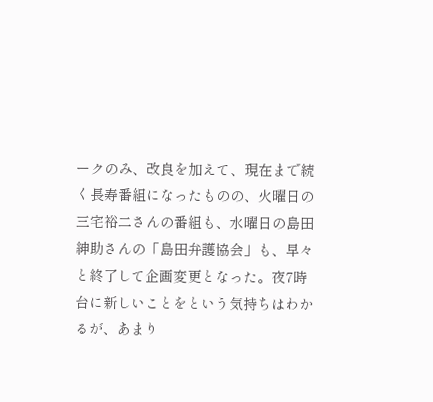ークのみ、改良を加えて、現在まで続く長寿番組になったものの、火曜日の三宅裕二さんの番組も、水曜日の島田紳助さんの「島田弁護協会」も、早々と終了して企画変更となった。夜7時台に新しいことをという気持ちはわかるが、あまり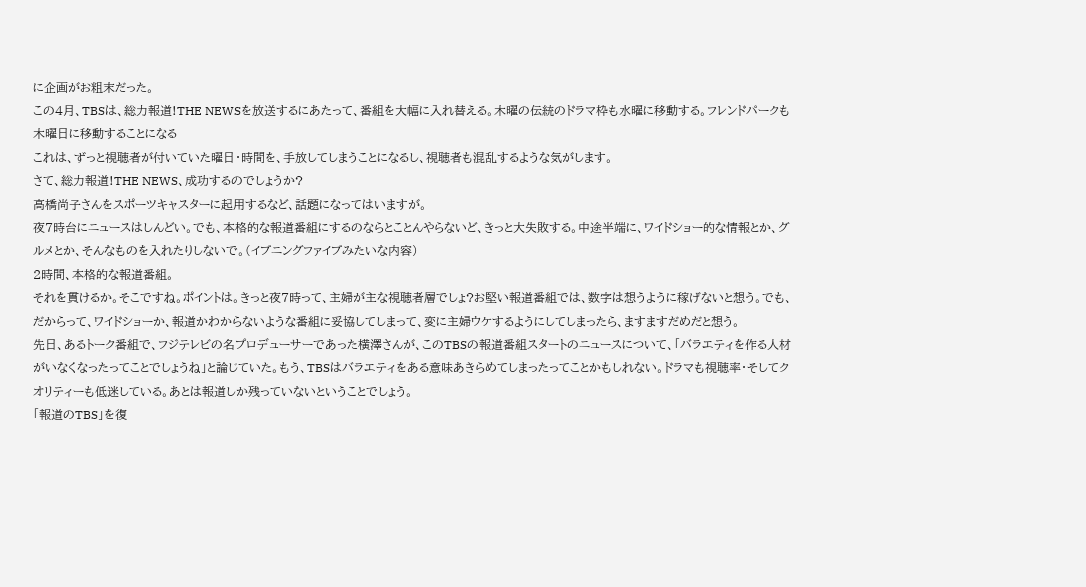に企画がお粗末だった。
この4月、TBSは、総力報道!THE NEWSを放送するにあたって、番組を大幅に入れ替える。木曜の伝統のドラマ枠も水曜に移動する。フレンドパークも木曜日に移動することになる
これは、ずっと視聴者が付いていた曜日・時間を、手放してしまうことになるし、視聴者も混乱するような気がします。
さて、総力報道!THE NEWS、成功するのでしょうか?
高橋尚子さんをスポーツキャスターに起用するなど、話題になってはいますが。
夜7時台にニュースはしんどい。でも、本格的な報道番組にするのならとことんやらないど、きっと大失敗する。中途半端に、ワイドショー的な情報とか、グルメとか、そんなものを入れたりしないで。(イブニングファイブみたいな内容)
2時間、本格的な報道番組。
それを貫けるか。そこですね。ポイントは。きっと夜7時って、主婦が主な視聴者層でしょ?お堅い報道番組では、数字は想うように稼げないと想う。でも、だからって、ワイドショーか、報道かわからないような番組に妥協してしまって、変に主婦ウケするようにしてしまったら、ますますだめだと想う。
先日、あるトーク番組で、フジテレビの名プロデューサーであった横澤さんが、このTBSの報道番組スタートのニュースについて、「バラエティを作る人材がいなくなったってことでしょうね」と論じていた。もう、TBSはバラエティをある意味あきらめてしまったってことかもしれない。ドラマも視聴率・そしてクオリティーも低迷している。あとは報道しか残っていないということでしょう。
「報道のTBS」を復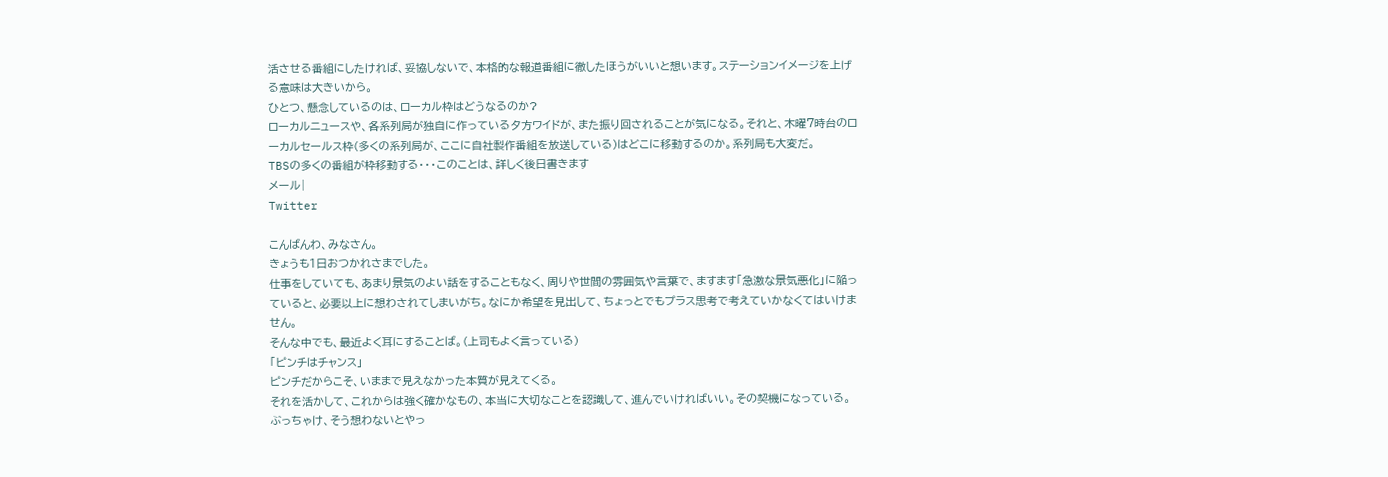活させる番組にしたければ、妥協しないで、本格的な報道番組に徹したほうがいいと想います。ステーションイメージを上げる意味は大きいから。
ひとつ、懸念しているのは、ローカル枠はどうなるのか?
ローカルニュースや、各系列局が独自に作っている夕方ワイドが、また振り回されることが気になる。それと、木曜7時台のローカルセールス枠(多くの系列局が、ここに自社製作番組を放送している)はどこに移動するのか。系列局も大変だ。
TBSの多くの番組が枠移動する・・・このことは、詳しく後日書きます
メール|
Twitter

こんばんわ、みなさん。
きょうも1日おつかれさまでした。
仕事をしていても、あまり景気のよい話をすることもなく、周りや世間の雰囲気や言葉で、ますます「急激な景気悪化」に陥っていると、必要以上に想わされてしまいがち。なにか希望を見出して、ちょっとでもプラス思考で考えていかなくてはいけません。
そんな中でも、最近よく耳にすることば。(上司もよく言っている)
「ピンチはチャンス」
ピンチだからこそ、いままで見えなかった本質が見えてくる。
それを活かして、これからは強く確かなもの、本当に大切なことを認識して、進んでいければいい。その契機になっている。
ぶっちゃけ、そう想わないとやっ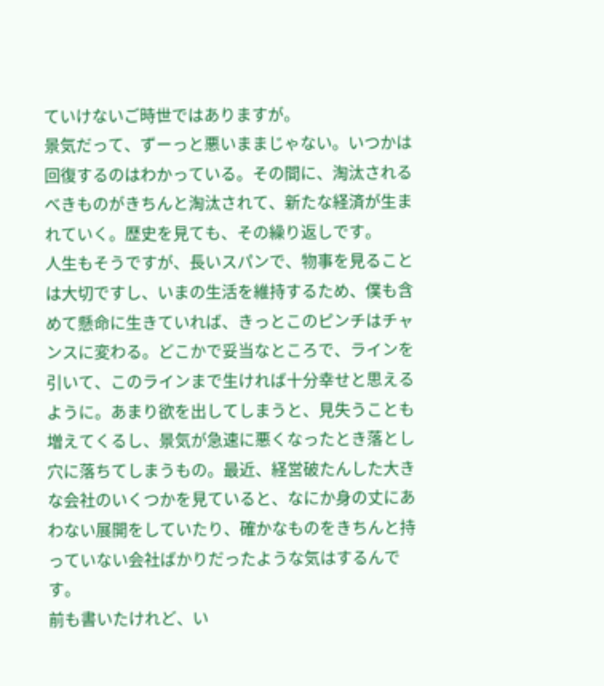ていけないご時世ではありますが。
景気だって、ずーっと悪いままじゃない。いつかは回復するのはわかっている。その間に、淘汰されるべきものがきちんと淘汰されて、新たな経済が生まれていく。歴史を見ても、その繰り返しです。
人生もそうですが、長いスパンで、物事を見ることは大切ですし、いまの生活を維持するため、僕も含めて懸命に生きていれば、きっとこのピンチはチャンスに変わる。どこかで妥当なところで、ラインを引いて、このラインまで生ければ十分幸せと思えるように。あまり欲を出してしまうと、見失うことも増えてくるし、景気が急速に悪くなったとき落とし穴に落ちてしまうもの。最近、経営破たんした大きな会社のいくつかを見ていると、なにか身の丈にあわない展開をしていたり、確かなものをきちんと持っていない会社ばかりだったような気はするんです。
前も書いたけれど、い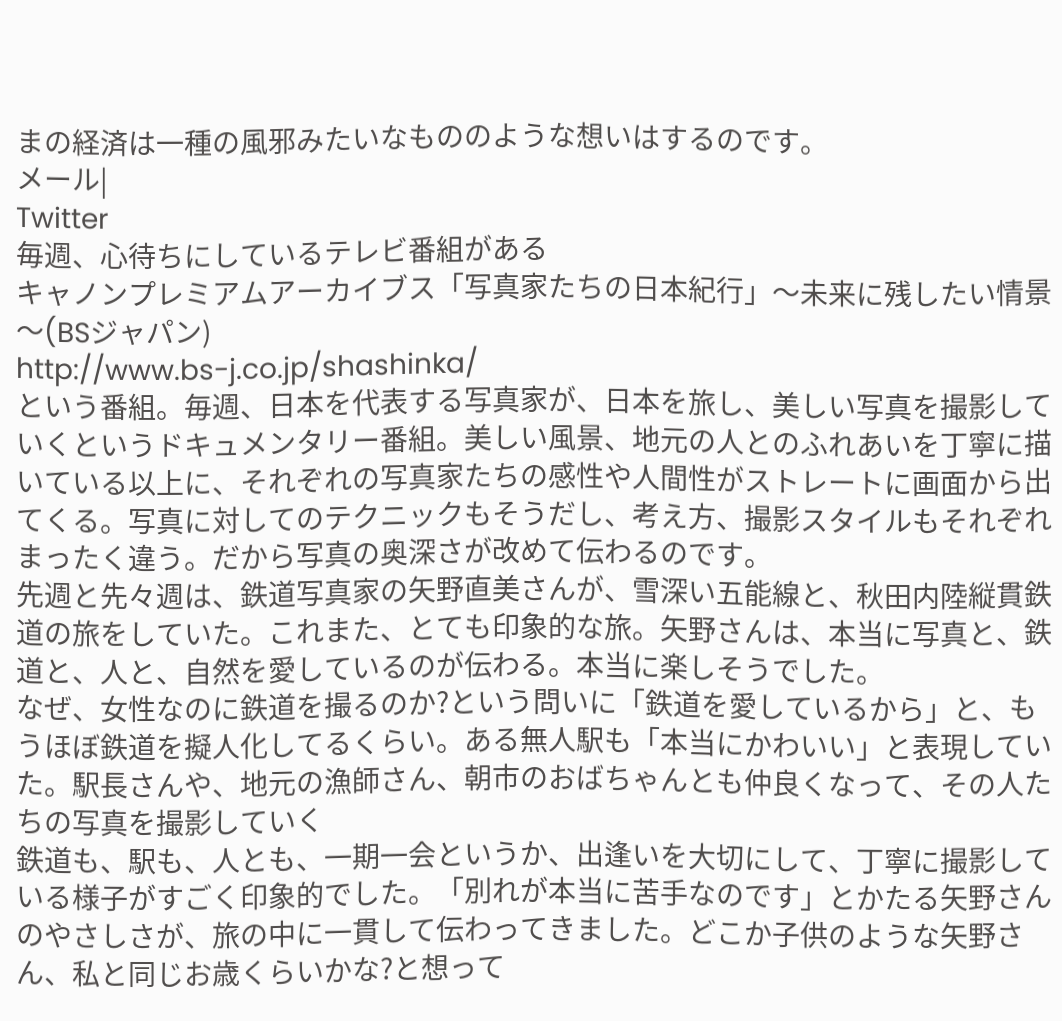まの経済は一種の風邪みたいなもののような想いはするのです。
メール|
Twitter
毎週、心待ちにしているテレビ番組がある
キャノンプレミアムアーカイブス「写真家たちの日本紀行」〜未来に残したい情景〜(BSジャパン)
http://www.bs-j.co.jp/shashinka/
という番組。毎週、日本を代表する写真家が、日本を旅し、美しい写真を撮影していくというドキュメンタリー番組。美しい風景、地元の人とのふれあいを丁寧に描いている以上に、それぞれの写真家たちの感性や人間性がストレートに画面から出てくる。写真に対してのテクニックもそうだし、考え方、撮影スタイルもそれぞれまったく違う。だから写真の奥深さが改めて伝わるのです。
先週と先々週は、鉄道写真家の矢野直美さんが、雪深い五能線と、秋田内陸縦貫鉄道の旅をしていた。これまた、とても印象的な旅。矢野さんは、本当に写真と、鉄道と、人と、自然を愛しているのが伝わる。本当に楽しそうでした。
なぜ、女性なのに鉄道を撮るのか?という問いに「鉄道を愛しているから」と、もうほぼ鉄道を擬人化してるくらい。ある無人駅も「本当にかわいい」と表現していた。駅長さんや、地元の漁師さん、朝市のおばちゃんとも仲良くなって、その人たちの写真を撮影していく
鉄道も、駅も、人とも、一期一会というか、出逢いを大切にして、丁寧に撮影している様子がすごく印象的でした。「別れが本当に苦手なのです」とかたる矢野さんのやさしさが、旅の中に一貫して伝わってきました。どこか子供のような矢野さん、私と同じお歳くらいかな?と想って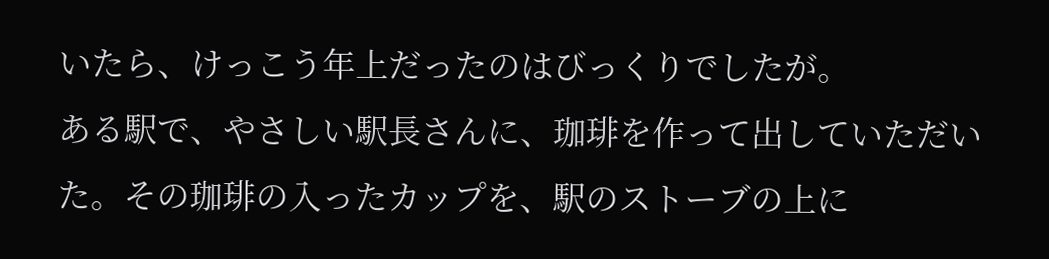いたら、けっこう年上だったのはびっくりでしたが。
ある駅で、やさしい駅長さんに、珈琲を作って出していただいた。その珈琲の入ったカップを、駅のストーブの上に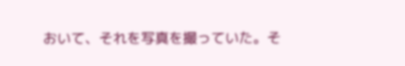おいて、それを写真を撮っていた。そ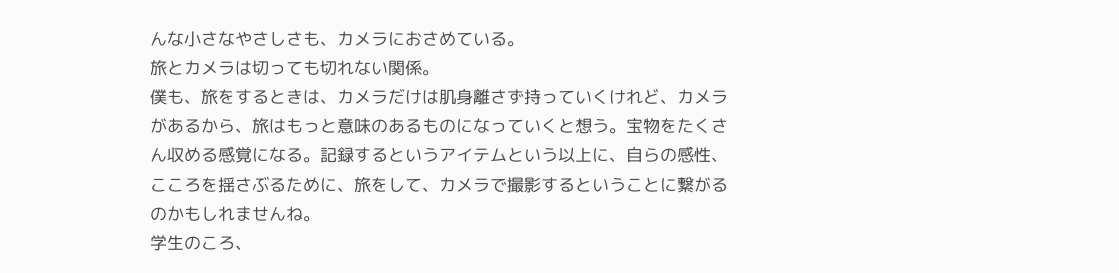んな小さなやさしさも、カメラにおさめている。
旅とカメラは切っても切れない関係。
僕も、旅をするときは、カメラだけは肌身離さず持っていくけれど、カメラがあるから、旅はもっと意味のあるものになっていくと想う。宝物をたくさん収める感覚になる。記録するというアイテムという以上に、自らの感性、こころを揺さぶるために、旅をして、カメラで撮影するということに繋がるのかもしれませんね。
学生のころ、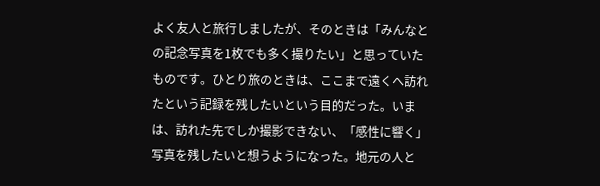よく友人と旅行しましたが、そのときは「みんなとの記念写真を1枚でも多く撮りたい」と思っていたものです。ひとり旅のときは、ここまで遠くへ訪れたという記録を残したいという目的だった。いまは、訪れた先でしか撮影できない、「感性に響く」写真を残したいと想うようになった。地元の人と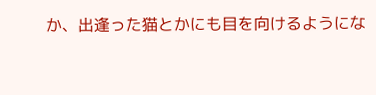か、出逢った猫とかにも目を向けるようにな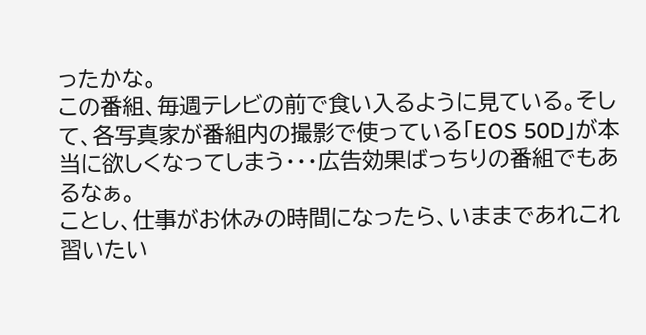ったかな。
この番組、毎週テレビの前で食い入るように見ている。そして、各写真家が番組内の撮影で使っている「EOS 50D」が本当に欲しくなってしまう・・・広告効果ばっちりの番組でもあるなぁ。
ことし、仕事がお休みの時間になったら、いままであれこれ習いたい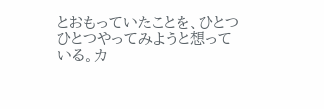とおもっていたことを、ひとつひとつやってみようと想っている。カ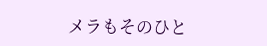メラもそのひと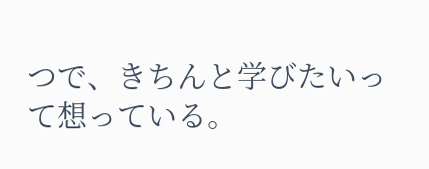つで、きちんと学びたいって想っている。